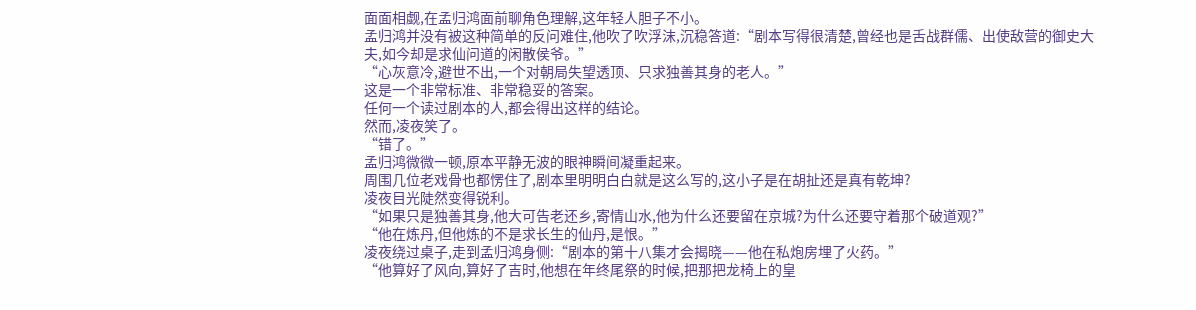面面相觑,在孟归鸿面前聊角色理解,这年轻人胆子不小。
孟归鸿并没有被这种简单的反问难住,他吹了吹浮沫,沉稳答道:“剧本写得很清楚,曾经也是舌战群儒、出使敌营的御史大夫,如今却是求仙问道的闲散侯爷。”
“心灰意冷,避世不出,一个对朝局失望透顶、只求独善其身的老人。”
这是一个非常标准、非常稳妥的答案。
任何一个读过剧本的人,都会得出这样的结论。
然而,凌夜笑了。
“错了。”
孟归鸿微微一顿,原本平静无波的眼神瞬间凝重起来。
周围几位老戏骨也都愣住了,剧本里明明白白就是这么写的,这小子是在胡扯还是真有乾坤?
凌夜目光陡然变得锐利。
“如果只是独善其身,他大可告老还乡,寄情山水,他为什么还要留在京城?为什么还要守着那个破道观?”
“他在炼丹,但他炼的不是求长生的仙丹,是恨。”
凌夜绕过桌子,走到孟归鸿身侧:“剧本的第十八集才会揭晓——他在私炮房埋了火药。”
“他算好了风向,算好了吉时,他想在年终尾祭的时候,把那把龙椅上的皇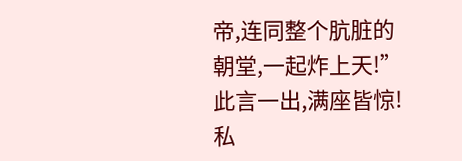帝,连同整个肮脏的朝堂,一起炸上天!”
此言一出,满座皆惊!
私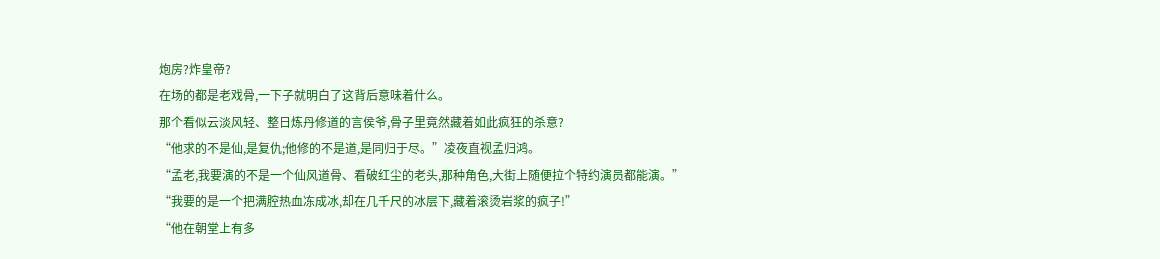炮房?炸皇帝?
在场的都是老戏骨,一下子就明白了这背后意味着什么。
那个看似云淡风轻、整日炼丹修道的言侯爷,骨子里竟然藏着如此疯狂的杀意?
“他求的不是仙,是复仇;他修的不是道,是同归于尽。”凌夜直视孟归鸿。
“孟老,我要演的不是一个仙风道骨、看破红尘的老头,那种角色,大街上随便拉个特约演员都能演。”
“我要的是一个把满腔热血冻成冰,却在几千尺的冰层下,藏着滚烫岩浆的疯子!”
“他在朝堂上有多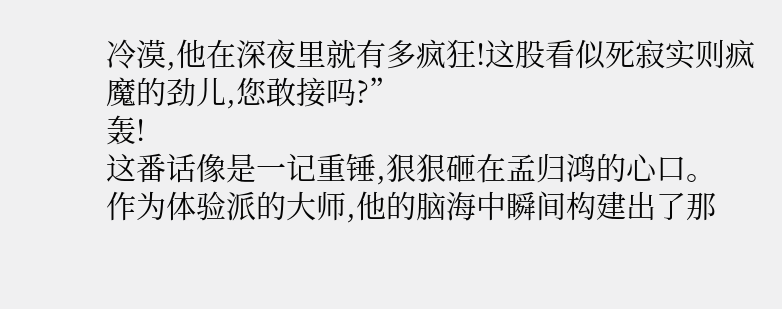冷漠,他在深夜里就有多疯狂!这股看似死寂实则疯魔的劲儿,您敢接吗?”
轰!
这番话像是一记重锤,狠狠砸在孟归鸿的心口。
作为体验派的大师,他的脑海中瞬间构建出了那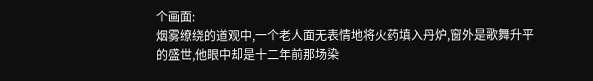个画面:
烟雾缭绕的道观中,一个老人面无表情地将火药填入丹炉,窗外是歌舞升平的盛世,他眼中却是十二年前那场染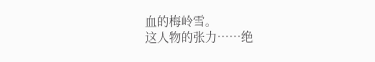血的梅岭雪。
这人物的张力……绝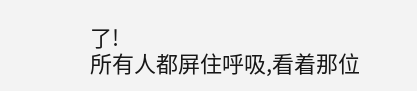了!
所有人都屏住呼吸,看着那位